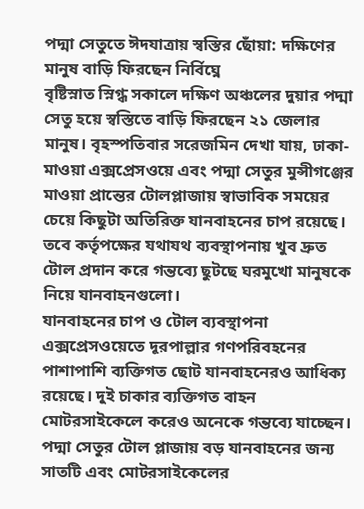পদ্মা সেতুতে ঈদযাত্রায় স্বস্তির ছোঁয়া: দক্ষিণের মানুষ বাড়ি ফিরছেন নির্বিঘ্নে
বৃষ্টিস্নাত স্নিগ্ধ সকালে দক্ষিণ অঞ্চলের দুয়ার পদ্মা সেতু হয়ে স্বস্তিতে বাড়ি ফিরছেন ২১ জেলার মানুষ। বৃহস্পতিবার সরেজমিন দেখা যায়, ঢাকা-মাওয়া এক্সপ্রেসওয়ে এবং পদ্মা সেতুর মুন্সীগঞ্জের মাওয়া প্রান্তের টোলপ্লাজায় স্বাভাবিক সময়ের চেয়ে কিছুটা অতিরিক্ত যানবাহনের চাপ রয়েছে। তবে কর্তৃপক্ষের যথাযথ ব্যবস্থাপনায় খুব দ্রুত টোল প্রদান করে গন্তব্যে ছুটছে ঘরমুখো মানুষকে নিয়ে যানবাহনগুলো।
যানবাহনের চাপ ও টোল ব্যবস্থাপনা
এক্সপ্রেসওয়েতে দূরপাল্লার গণপরিবহনের পাশাপাশি ব্যক্তিগত ছোট যানবাহনেরও আধিক্য রয়েছে। দুই চাকার ব্যক্তিগত বাহন মোটরসাইকেলে করেও অনেকে গন্তব্যে যাচ্ছেন। পদ্মা সেতুর টোল প্লাজায় বড় যানবাহনের জন্য সাতটি এবং মোটরসাইকেলের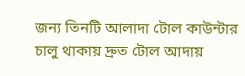জন্য তিনটি আলাদা টোল কাউন্টার চালু থাকায় দ্রুত টোল আদায়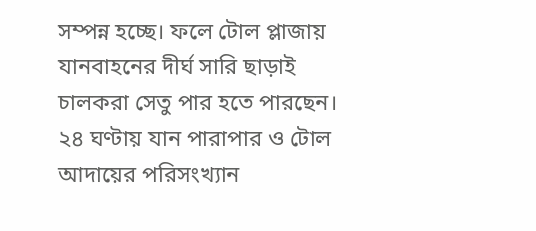সম্পন্ন হচ্ছে। ফলে টোল প্লাজায় যানবাহনের দীর্ঘ সারি ছাড়াই চালকরা সেতু পার হতে পারছেন।
২৪ ঘণ্টায় যান পারাপার ও টোল আদায়ের পরিসংখ্যান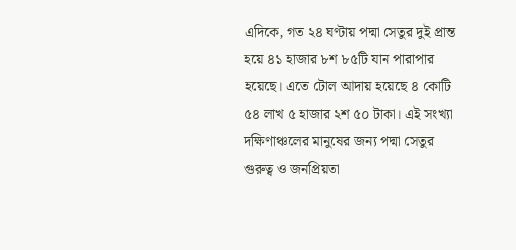এদিকে, গত ২৪ ঘণ্টায় পদ্মা সেতুর দুই প্রান্ত হয়ে ৪১ হাজার ৮শ ৮৫টি যান পারাপার হয়েছে। এতে টোল আদায় হয়েছে ৪ কোটি ৫৪ লাখ ৫ হাজার ২শ ৫০ টাকা। এই সংখ্যা দক্ষিণাঞ্চলের মানুষের জন্য পদ্মা সেতুর গুরুত্ব ও জনপ্রিয়তা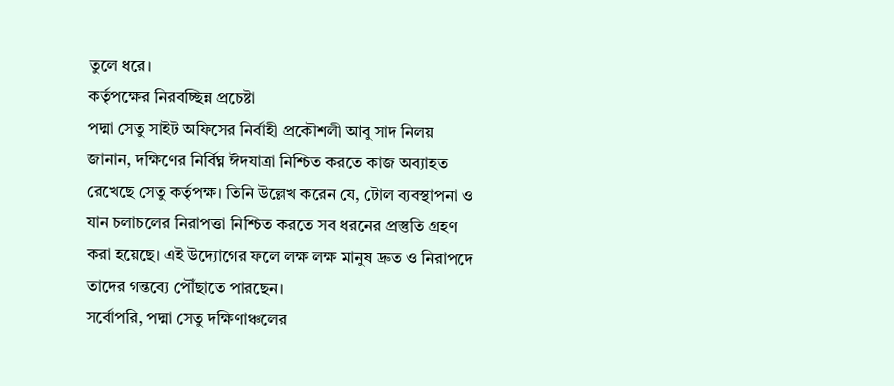তুলে ধরে।
কর্তৃপক্ষের নিরবচ্ছিন্ন প্রচেষ্টা
পদ্মা সেতু সাইট অফিসের নির্বাহী প্রকৌশলী আবু সাদ নিলয় জানান, দক্ষিণের নির্বিঘ্ন ঈদযাত্রা নিশ্চিত করতে কাজ অব্যাহত রেখেছে সেতু কর্তৃপক্ষ। তিনি উল্লেখ করেন যে, টোল ব্যবস্থাপনা ও যান চলাচলের নিরাপত্তা নিশ্চিত করতে সব ধরনের প্রস্তুতি গ্রহণ করা হয়েছে। এই উদ্যোগের ফলে লক্ষ লক্ষ মানুষ দ্রুত ও নিরাপদে তাদের গন্তব্যে পৌঁছাতে পারছেন।
সর্বোপরি, পদ্মা সেতু দক্ষিণাঞ্চলের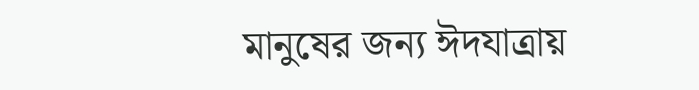মানুষের জন্য ঈদযাত্রায়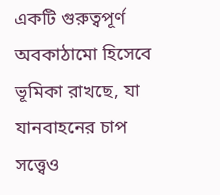একটি গুরুত্বপূর্ণ অবকাঠামো হিসেবে ভূমিকা রাখছে, যা যানবাহনের চাপ সত্ত্বেও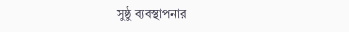সুষ্ঠু ব্যবস্থাপনার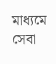মাধ্যমে সেবা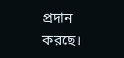প্রদান করছে।